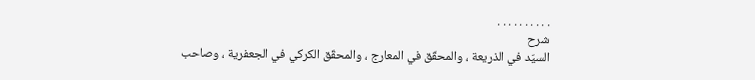. . . . . . . . . .
شرح
السيّد في الذريعة ، والمحقّق في المعارج ، والمحقّق الكركي في الجعفرية ، وصاحب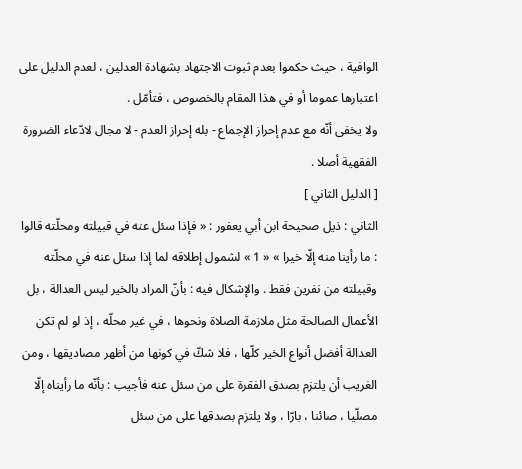الوافية ، حيث حكموا بعدم ثبوت الاجتهاد بشهادة العدلين ، لعدم الدليل على اعتبارها عموما أو في هذا المقام بالخصوص ، فتأمّل .
ولا يخفى أنّه مع عدم إحراز الإجماع - بله إحراز العدم - لا مجال لادّعاء الضرورة الفقهية أصلا .
[ الدليل الثاني ]
الثاني : ذيل صحيحة ابن أبي يعفور : « فإذا سئل عنه في قبيلته ومحلّته قالوا : ما رأينا منه إلّا خيرا » « 1 » لشمول إطلاقه لما إذا سئل عنه في محلّته وقبيلته من نفرين فقط . والإشكال فيه : بأنّ المراد بالخير ليس العدالة ، بل الأعمال الصالحة مثل ملازمة الصلاة ونحوها ، في غير محلّه ، إذ لو لم تكن العدالة أفضل أنواع الخير كلّها ، فلا شكّ في كونها من أظهر مصاديقها ، ومن الغريب أن يلتزم بصدق الفقرة على من سئل عنه فأجيب : بأنّه ما رأيناه إلّا مصلّيا ، صائنا ، بارّا ، ولا يلتزم بصدقها على من سئل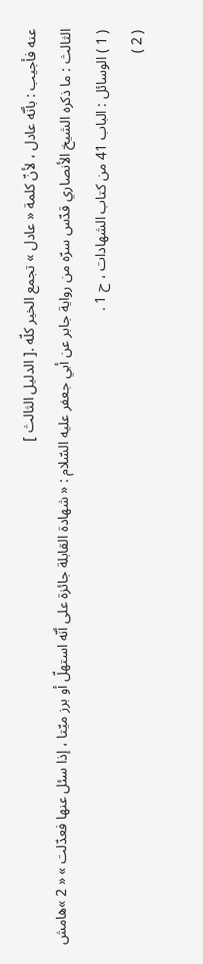عنه فأجيب : بأنّه عادل ، لأنّ كلمة « عادل » تجمع الخير كلّه .[ الدليل الثالث ]
الثالث : ما ذكره الشيخ الأنصاري قدّس سرّه من رواية جابر عن أبي جعفر عليه السّلام : « شهادة القابلة جائزة على أنّه استهلّ أو برز ميّتا ، إذا سئل عنها فعدّلت » « 2 »هامش
( 1 ) الوسائل : الباب 41 من كتاب الشهادات ، ح 1 .
( 2 )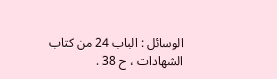الوسائل : الباب 24 من كتاب الشهادات ، ح 38 .